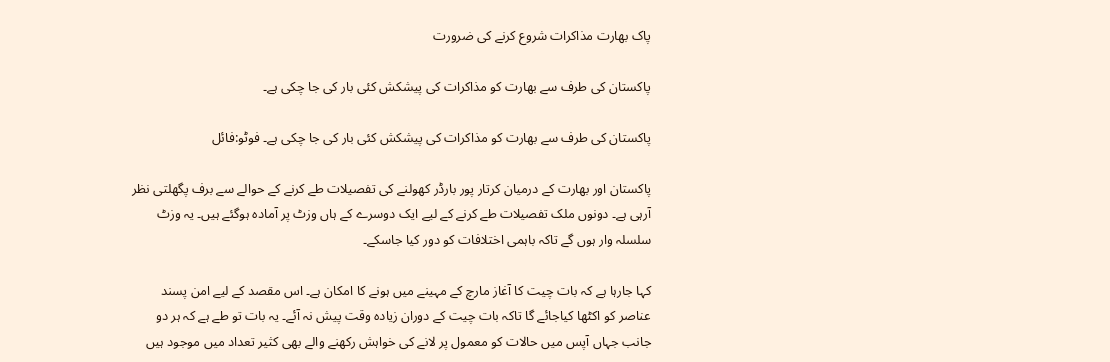پاک بھارت مذاکرات شروع کرنے کی ضرورت

پاکستان کی طرف سے بھارت کو مذاکرات کی پیشکش کئی بار کی جا چکی ہے۔

پاکستان کی طرف سے بھارت کو مذاکرات کی پیشکش کئی بار کی جا چکی ہے۔ فوٹو:فائل

پاکستان اور بھارت کے درمیان کرتار پور بارڈر کھولنے کی تفصیلات طے کرنے کے حوالے سے برف پگھلتی نظر آرہی ہے۔ دونوں ملک تفصیلات طے کرنے کے لیے ایک دوسرے کے ہاں وزٹ پر آمادہ ہوگئے ہیں۔ یہ وزٹ سلسلہ وار ہوں گے تاکہ باہمی اختلافات کو دور کیا جاسکے۔

کہا جارہا ہے کہ بات چیت کا آغاز مارچ کے مہینے میں ہونے کا امکان ہے۔ اس مقصد کے لیے امن پسند عناصر کو اکٹھا کیاجائے گا تاکہ بات چیت کے دوران زیادہ وقت پیش نہ آئے۔ یہ بات تو طے ہے کہ ہر دو جانب جہاں آپس میں حالات کو معمول پر لانے کی خواہش رکھنے والے بھی کثیر تعداد میں موجود ہیں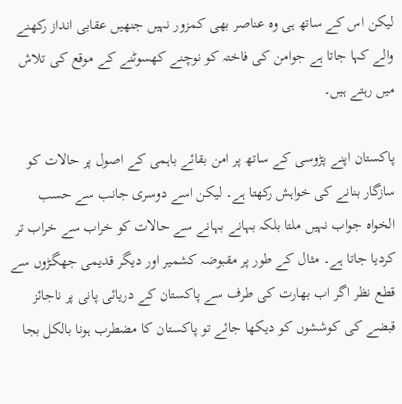لیکن اس کے ساتھ ہی وہ عناصر بھی کمزور نہیں جنھیں عقابی انداز رکھنے والے کہا جاتا ہے جوامن کی فاختہ کو نوچنے کھسوٹنے کے موقع کی تلاش میں رہتے ہیں۔

پاکستان اپنے پڑوسی کے ساتھ پر امن بقائے باہمی کے اصول پر حالات کو سازگار بنانے کی خواہش رکھتا ہے۔ لیکن اسے دوسری جانب سے حسب الخواہ جواب نہیں ملتا بلکہ بہانے بہانے سے حالات کو خراب سے خراب تر کردیا جاتا ہے۔ مثال کے طور پر مقبوضہ کشمیر اور دیگر قدیمی جھگڑوں سے قطع نظر اگر اب بھارت کی طرف سے پاکستان کے دریائی پانی پر ناجائز قبضے کی کوششوں کو دیکھا جائے تو پاکستان کا مضطرب ہونا بالکل بجا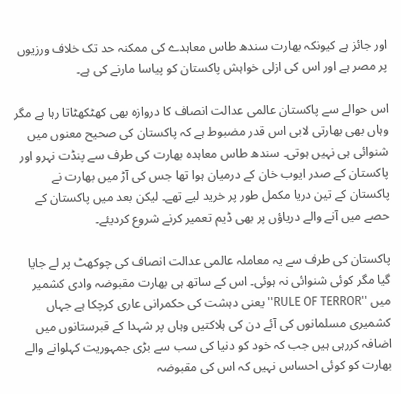اور جائز ہے کیونکہ بھارت سندھ طاس معاہدے کی ممکنہ حد تک خلاف ورزیوں پر مصر ہے اور اس کی ازلی خواہش پاکستان کو پیاسا مارنے کی ہے۔

اس حوالے سے پاکستان عالمی عدالت انصاف کا دروازہ بھی کھٹکھٹاتا رہا ہے مگر وہاں بھی بھارتی لابی اس قدر مضبوط ہے کہ پاکستان کی صحیح معنوں میں شنوائی ہی نہیں ہوتی۔ سندھ طاس معاہدہ بھارت کی طرف سے پنڈت نہرو اور پاکستان کے صدر ایوب خان کے درمیان ہوا تھا جس کی آڑ میں بھارت نے پاکستان کے تین دریا مکمل طور پر خرید لیے تھے۔ لیکن بعد میں پاکستان کے حصے میں آنے والے دریاؤں پر بھی ڈیم تعمیر کرنے شروع کردیئے۔

پاکستان کی طرف سے یہ معاملہ عالمی عدالت انصاف کی چوکھٹ پر لے جایا گیا مگر کوئی شنوائی نہ ہوئی۔ اس کے ساتھ ہی بھارت مقبوضہ وادی کشمیر میں ''RULE OF TERROR'' یعنی دہشت کی حکمرانی عاری کرچکا ہے جہاں کشمیری مسلمانوں کی آئے دن کی ہلاکتیں وہاں پر شہدا کے قبرستانوں میں اضافہ کررہی ہیں جب کہ خود کو دنیا کی سب سے بڑی جمہوریت کہلوانے والے بھارت کو کوئی احساس نہیں کہ اس کی مقبوضہ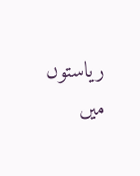ریاستوں میں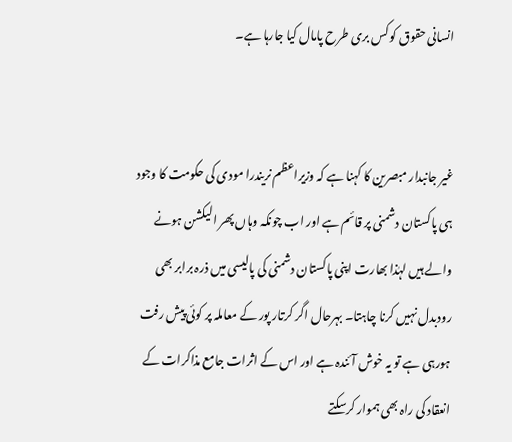انسانی حقوق کو کس بری طرح پامال کیا جارہا ہے۔


غیر جانبدار مبصرین کا کہنا ہے کہ وزیراعظم نریندرا مودی کی حکومت کا وجود ہی پاکستان دشمنی پر قائم ہے اور اب چونکہ وہاں پھر الیکشن ہونے والے ہیں لہٰذا بھارت اپنی پاکستان دشمنی کی پالیسی میں ذرہ برابر بھی رودبدل نہیں کرنا چاہتا۔ بہرحال اگر کرتار پور کے معاملہ پر کوئی پیش رفت ہورہی ہے تو یہ خوش آئندہ ہے اور اس کے اثرات جامع مذاکرات کے انعقاد کی راہ بھی ہموار کرسکتے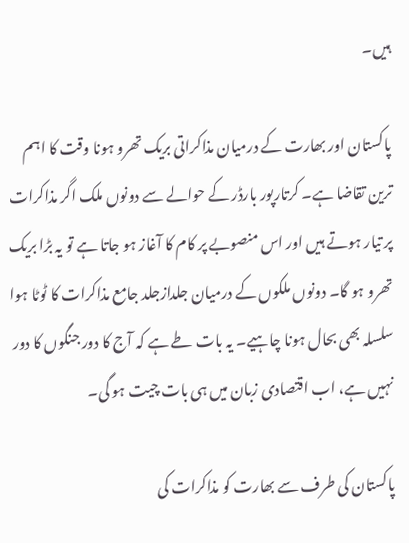ہیں۔

پاکستان اور بھارت کے درمیان مذاکراتی بریک تھرو ہونا وقت کا اہم ترین تقاضا ہے۔ کرتارپور بارڈر کے حوالے سے دونوں ملک اگر مذاکرات پر تیار ہوتے ہیں اور اس منصوبے پر کام کا آغاز ہو جاتا ہے تو یہ بڑا بریک تھرو ہو گا۔ دونوں ملکوں کے درمیان جلدازجلد جامع مذاکرات کا ٹوٹا ہوا سلسلہ بھی بحال ہونا چاہیے۔ یہ بات طے ہے کہ آج کا دور جنگوں کا دور نہیں ہے، اب اقتصادی زبان میں ہی بات چیت ہو گی۔

پاکستان کی طرف سے بھارت کو مذاکرات کی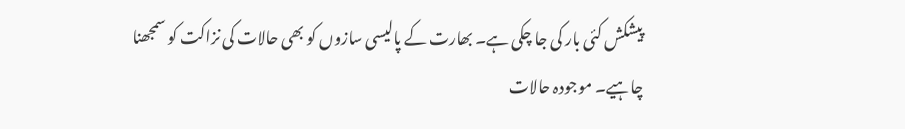پیشکش کئی بار کی جا چکی ہے۔ بھارت کے پالیسی سازوں کو بھی حالات کی نزاکت کو سمجھنا چاہیے۔ موجودہ حالات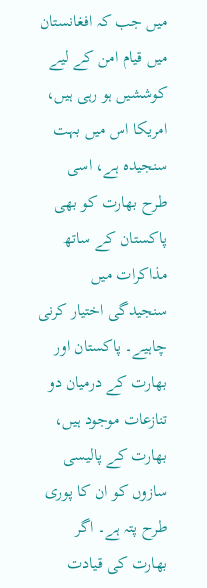میں جب کہ افغانستان میں قیام امن کے لیے کوششیں ہو رہی ہیں، امریکا اس میں بہت سنجیدہ ہے، اسی طرح بھارت کو بھی پاکستان کے ساتھ مذاکرات میں سنجیدگی اختیار کرنی چاہیے۔ پاکستان اور بھارت کے درمیان دو تنازعات موجود ہیں، بھارت کے پالیسی سازوں کو ان کا پوری طرح پتہ ہے۔ اگر بھارت کی قیادت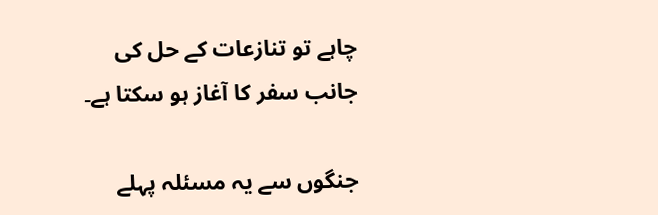چاہے تو تنازعات کے حل کی جانب سفر کا آغاز ہو سکتا ہے۔

جنگوں سے یہ مسئلہ پہلے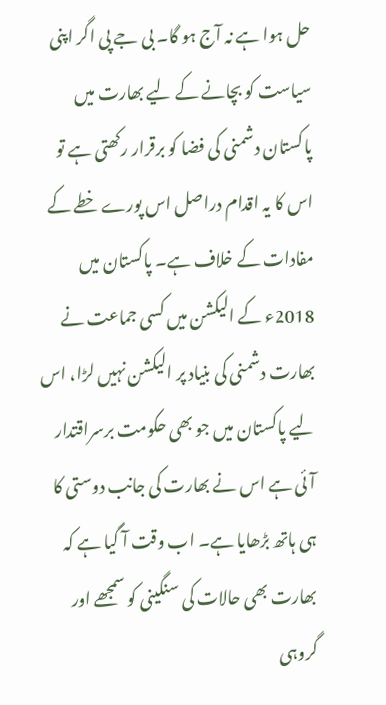حل ہوا ہے نہ آج ہو گا۔ بی جے پی اگر اپنی سیاست کو بچانے کے لیے بھارت میں پاکستان دشمنی کی فضا کو برقرار رکھتی ہے تو اس کا یہ اقدام دراصل اس پورے خطے کے مفادات کے خلاف ہے۔ پاکستان میں 2018ء کے الیکشن میں کسی جماعت نے بھارت دشمنی کی بنیاد پر الیکشن نہیں لڑا، اس لیے پاکستان میں جو بھی حکومت برسراقتدار آئی ہے اس نے بھارت کی جانب دوستی کا ہی ہاتھ بڑھایا ہے۔ اب وقت آ گیا ہے کہ بھارت بھی حالات کی سنگینی کو سمجھے اور گروہی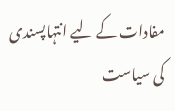مفادات کے لیے انتہاپسندی کی سیاست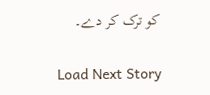کو ترک کر دے۔


Load Next Story